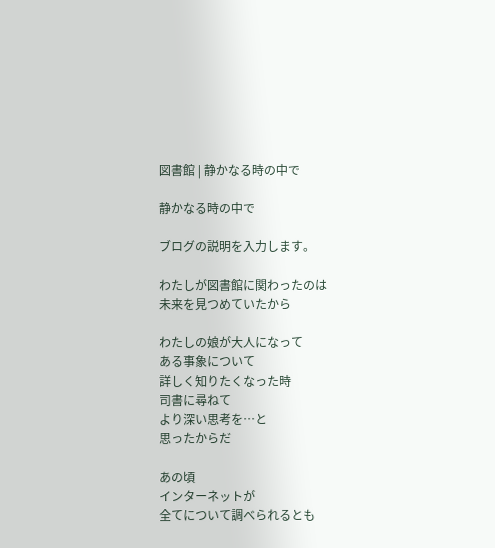図書館 | 静かなる時の中で

静かなる時の中で

ブログの説明を入力します。

わたしが図書館に関わったのは
未来を見つめていたから

わたしの娘が大人になって
ある事象について
詳しく知りたくなった時
司書に尋ねて
より深い思考を…と
思ったからだ

あの頃
インターネットが
全てについて調べられるとも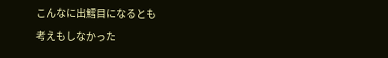こんなに出鱈目になるとも
考えもしなかった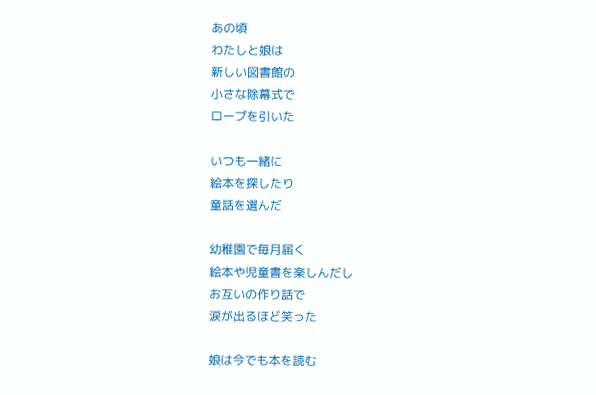あの頃
わたしと娘は
新しい図書館の
小さな除幕式で
ロープを引いた

いつも一緒に
絵本を探したり
童話を選んだ

幼稚園で毎月届く
絵本や児童書を楽しんだし
お互いの作り話で
涙が出るほど笑った

娘は今でも本を読む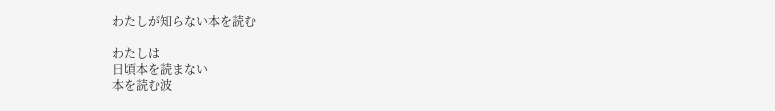わたしが知らない本を読む

わたしは
日頃本を読まない
本を読む波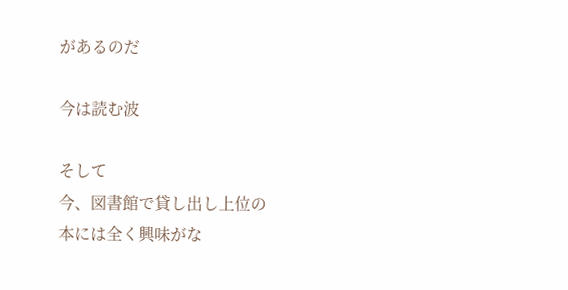があるのだ

今は読む波

そして
今、図書館で貸し出し上位の
本には全く興味がな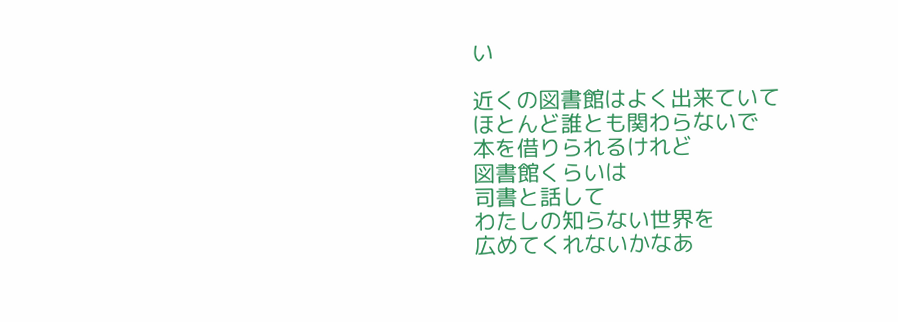い

近くの図書館はよく出来ていて
ほとんど誰とも関わらないで
本を借りられるけれど
図書館くらいは
司書と話して
わたしの知らない世界を
広めてくれないかなあ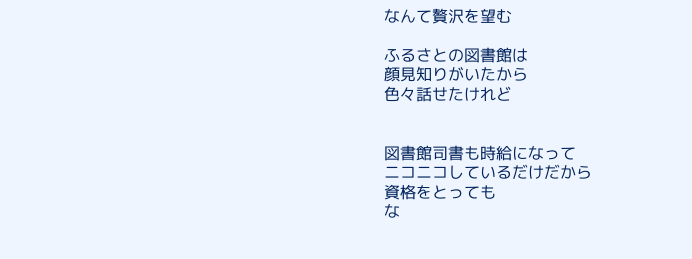なんて贅沢を望む

ふるさとの図書館は
顔見知りがいたから
色々話せたけれど


図書館司書も時給になって
ニコニコしているだけだから
資格をとっても
な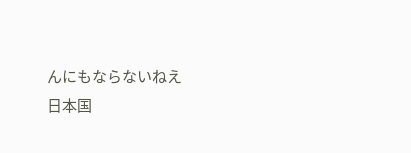んにもならないねえ
日本国